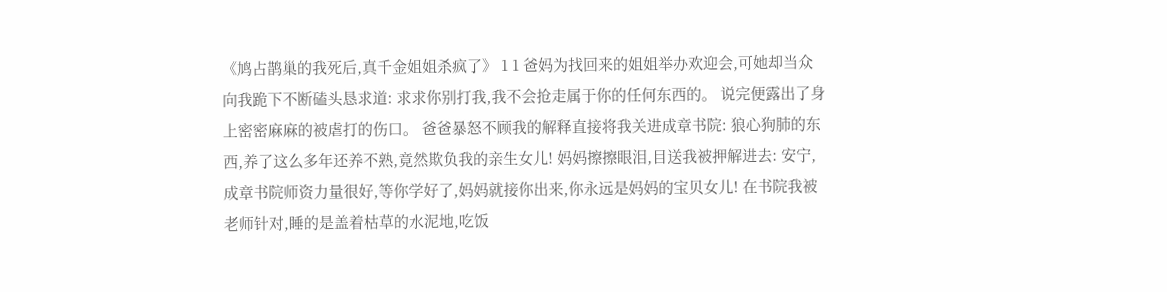《鸠占鹊巢的我死后,真千金姐姐杀疯了》 1 1 爸妈为找回来的姐姐举办欢迎会,可她却当众向我跪下不断磕头恳求道: 求求你别打我,我不会抢走属于你的任何东西的。 说完便露出了身上密密麻麻的被虐打的伤口。 爸爸暴怒不顾我的解释直接将我关进成章书院: 狼心狗肺的东西,养了这么多年还养不熟,竟然欺负我的亲生女儿! 妈妈擦擦眼泪,目送我被押解进去: 安宁,成章书院师资力量很好,等你学好了,妈妈就接你出来,你永远是妈妈的宝贝女儿! 在书院我被老师针对,睡的是盖着枯草的水泥地,吃饭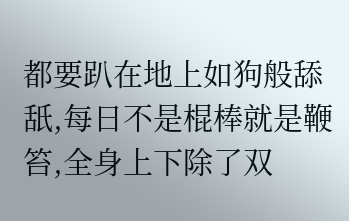都要趴在地上如狗般舔舐,每日不是棍棒就是鞭笞,全身上下除了双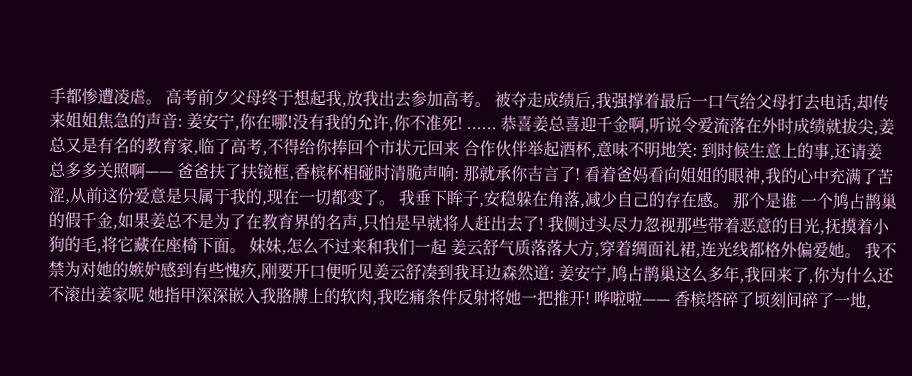手都惨遭凌虐。 高考前夕父母终于想起我,放我出去参加高考。 被夺走成绩后,我强撑着最后一口气给父母打去电话,却传来姐姐焦急的声音: 姜安宁,你在哪!没有我的允许,你不准死! ...... 恭喜姜总喜迎千金啊,听说令爱流落在外时成绩就拔尖,姜总又是有名的教育家,临了高考,不得给你捧回个市状元回来 合作伙伴举起酒杯,意味不明地笑: 到时候生意上的事,还请姜总多多关照啊—— 爸爸扶了扶镜框,香槟杯相碰时清脆声响: 那就承你吉言了! 看着爸妈看向姐姐的眼神,我的心中充满了苦涩,从前这份爱意是只属于我的,现在一切都变了。 我垂下眸子,安稳躲在角落,减少自己的存在感。 那个是谁 一个鸠占鹊巢的假千金,如果姜总不是为了在教育界的名声,只怕是早就将人赶出去了! 我侧过头尽力忽视那些带着恶意的目光,抚摸着小狗的毛,将它藏在座椅下面。 妹妹,怎么不过来和我们一起 姜云舒气质落落大方,穿着绸面礼裙,连光线都格外偏爱她。 我不禁为对她的嫉妒感到有些愧疚,刚要开口便听见姜云舒凑到我耳边森然道: 姜安宁,鸠占鹊巢这么多年,我回来了,你为什么还不滚出姜家呢 她指甲深深嵌入我胳膊上的软肉,我吃痛条件反射将她一把推开! 哗啦啦—— 香槟塔碎了顷刻间碎了一地,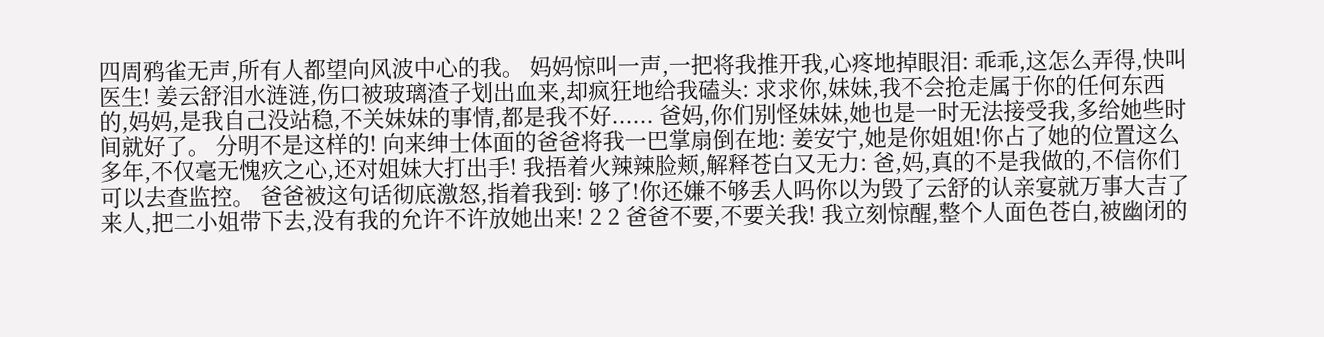四周鸦雀无声,所有人都望向风波中心的我。 妈妈惊叫一声,一把将我推开我,心疼地掉眼泪: 乖乖,这怎么弄得,快叫医生! 姜云舒泪水涟涟,伤口被玻璃渣子划出血来,却疯狂地给我磕头: 求求你,妹妹,我不会抢走属于你的任何东西的,妈妈,是我自己没站稳,不关妹妹的事情,都是我不好...... 爸妈,你们别怪妹妹,她也是一时无法接受我,多给她些时间就好了。 分明不是这样的! 向来绅士体面的爸爸将我一巴掌扇倒在地: 姜安宁,她是你姐姐!你占了她的位置这么多年,不仅毫无愧疚之心,还对姐妹大打出手! 我捂着火辣辣脸颊,解释苍白又无力: 爸,妈,真的不是我做的,不信你们可以去查监控。 爸爸被这句话彻底激怒,指着我到: 够了!你还嫌不够丢人吗你以为毁了云舒的认亲宴就万事大吉了 来人,把二小姐带下去,没有我的允许不许放她出来! 2 2 爸爸不要,不要关我! 我立刻惊醒,整个人面色苍白,被幽闭的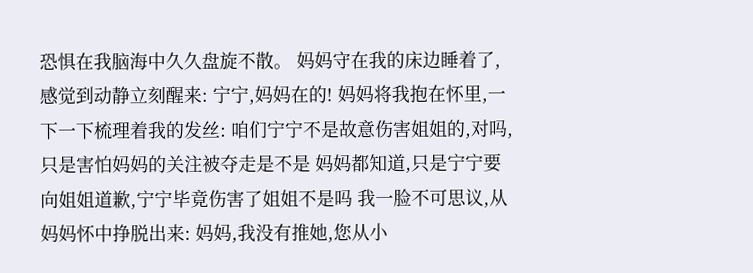恐惧在我脑海中久久盘旋不散。 妈妈守在我的床边睡着了,感觉到动静立刻醒来: 宁宁,妈妈在的! 妈妈将我抱在怀里,一下一下梳理着我的发丝: 咱们宁宁不是故意伤害姐姐的,对吗,只是害怕妈妈的关注被夺走是不是 妈妈都知道,只是宁宁要向姐姐道歉,宁宁毕竟伤害了姐姐不是吗 我一脸不可思议,从妈妈怀中挣脱出来: 妈妈,我没有推她,您从小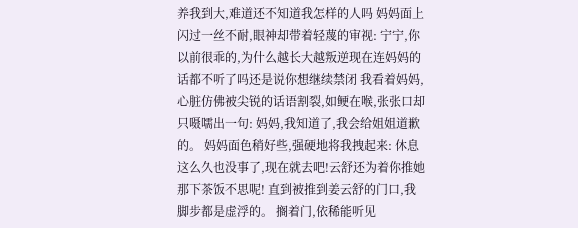养我到大,难道还不知道我怎样的人吗 妈妈面上闪过一丝不耐,眼神却带着轻蔑的审视: 宁宁,你以前很乖的,为什么越长大越叛逆现在连妈妈的话都不听了吗还是说你想继续禁闭 我看着妈妈,心脏仿佛被尖锐的话语割裂,如鲠在喉,张张口却只嗫嚅出一句: 妈妈,我知道了,我会给姐姐道歉的。 妈妈面色稍好些,强硬地将我拽起来: 休息这么久也没事了,现在就去吧!云舒还为着你推她那下茶饭不思呢! 直到被推到姜云舒的门口,我脚步都是虚浮的。 搁着门,依稀能听见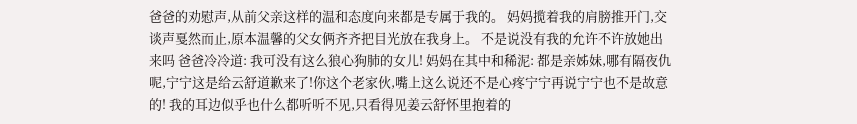爸爸的劝慰声,从前父亲这样的温和态度向来都是专属于我的。 妈妈揽着我的肩膀推开门,交谈声戛然而止,原本温馨的父女俩齐齐把目光放在我身上。 不是说没有我的允许不许放她出来吗 爸爸冷冷道: 我可没有这么狼心狗肺的女儿! 妈妈在其中和稀泥: 都是亲姊妹,哪有隔夜仇呢,宁宁这是给云舒道歉来了!你这个老家伙,嘴上这么说还不是心疼宁宁再说宁宁也不是故意的! 我的耳边似乎也什么都听听不见,只看得见姜云舒怀里抱着的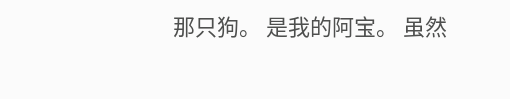那只狗。 是我的阿宝。 虽然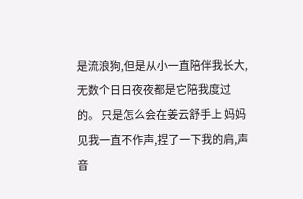是流浪狗,但是从小一直陪伴我长大,无数个日日夜夜都是它陪我度过的。 只是怎么会在姜云舒手上 妈妈见我一直不作声,捏了一下我的肩,声音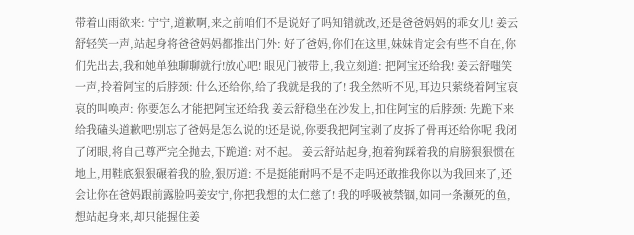带着山雨欲来: 宁宁,道歉啊,来之前咱们不是说好了吗知错就改,还是爸爸妈妈的乖女儿! 姜云舒轻笑一声,站起身将爸爸妈妈都推出门外: 好了爸妈,你们在这里,妹妹肯定会有些不自在,你们先出去,我和她单独聊聊就行!放心吧! 眼见门被带上,我立刻道: 把阿宝还给我! 姜云舒嗤笑一声,拎着阿宝的后脖颈: 什么还给你,给了我就是我的了! 我全然听不见,耳边只萦绕着阿宝哀哀的叫唤声: 你要怎么才能把阿宝还给我 姜云舒稳坐在沙发上,扣住阿宝的后脖颈: 先跪下来给我磕头道歉吧!别忘了爸妈是怎么说的!还是说,你要我把阿宝剥了皮拆了骨再还给你呢 我闭了闭眼,将自己尊严完全抛去,下跪道: 对不起。 姜云舒站起身,抱着狗踩着我的肩膀狠狠惯在地上,用鞋底狠狠碾着我的脸,狠厉道: 不是挺能耐吗不是不走吗还敢推我你以为我回来了,还会让你在爸妈跟前露脸吗姜安宁,你把我想的太仁慈了! 我的呼吸被禁锢,如同一条濒死的鱼,想站起身来,却只能握住姜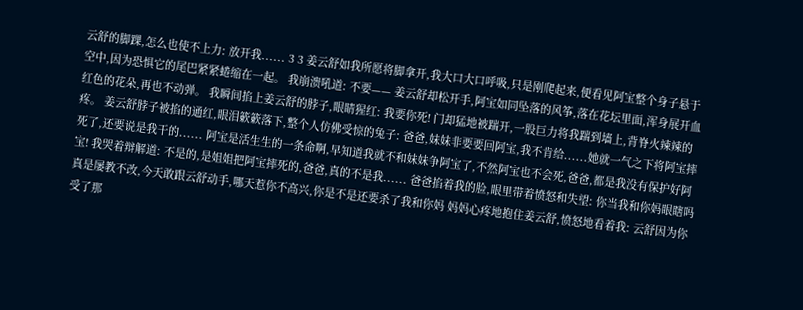云舒的脚踝,怎么也使不上力: 放开我...... 3 3 姜云舒如我所愿将脚拿开,我大口大口呼吸,只是刚爬起来,便看见阿宝整个身子悬于空中,因为恐惧它的尾巴紧紧蜷缩在一起。 我崩溃吼道: 不要—— 姜云舒却松开手,阿宝如同坠落的风筝,落在花坛里面,浑身展开血红色的花朵,再也不动弹。 我瞬间掐上姜云舒的脖子,眼睛猩红: 我要你死! 门却猛地被踹开,一股巨力将我踹到墙上,背脊火辣辣的疼。 姜云舒脖子被掐的通红,眼泪簌簌落下,整个人仿佛受惊的兔子: 爸爸,妹妹非要要回阿宝,我不肯给......她就一气之下将阿宝摔死了,还要说是我干的...... 阿宝是活生生的一条命啊,早知道我就不和妹妹争阿宝了,不然阿宝也不会死,爸爸,都是我没有保护好阿宝! 我哭着辩解道: 不是的,是姐姐把阿宝摔死的,爸爸,真的不是我...... 爸爸掐着我的脸,眼里带着愤怒和失望: 你当我和你妈眼瞎吗真是屡教不改,今天敢跟云舒动手,哪天惹你不高兴,你是不是还要杀了我和你妈 妈妈心疼地抱住姜云舒,愤怒地看着我: 云舒因为你受了那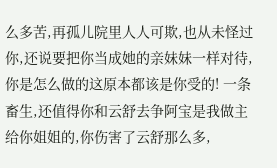么多苦,再孤儿院里人人可欺,也从未怪过你,还说要把你当成她的亲妹妹一样对待,你是怎么做的这原本都该是你受的! 一条畜生,还值得你和云舒去争阿宝是我做主给你姐姐的,你伤害了云舒那么多,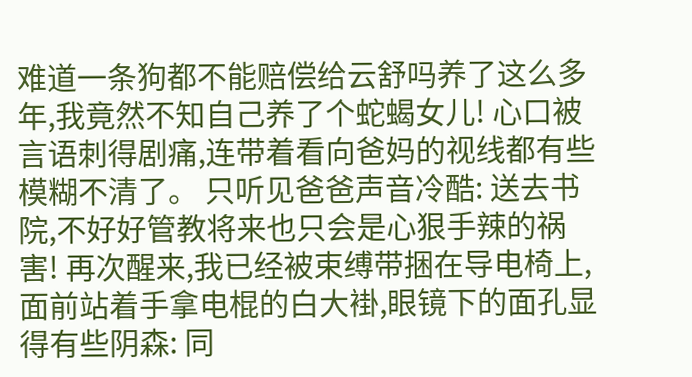难道一条狗都不能赔偿给云舒吗养了这么多年,我竟然不知自己养了个蛇蝎女儿! 心口被言语刺得剧痛,连带着看向爸妈的视线都有些模糊不清了。 只听见爸爸声音冷酷: 送去书院,不好好管教将来也只会是心狠手辣的祸害! 再次醒来,我已经被束缚带捆在导电椅上,面前站着手拿电棍的白大褂,眼镜下的面孔显得有些阴森: 同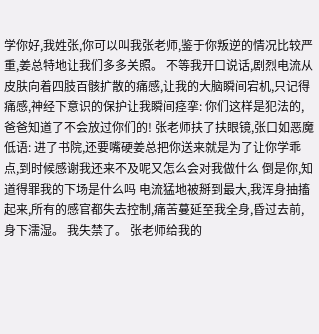学你好,我姓张,你可以叫我张老师,鉴于你叛逆的情况比较严重,姜总特地让我们多多关照。 不等我开口说话,剧烈电流从皮肤向着四肢百骸扩散的痛感,让我的大脑瞬间宕机,只记得痛感,神经下意识的保护让我瞬间痉挛: 你们这样是犯法的,爸爸知道了不会放过你们的! 张老师扶了扶眼镜,张口如恶魔低语: 进了书院,还要嘴硬姜总把你送来就是为了让你学乖点,到时候感谢我还来不及呢又怎么会对我做什么 倒是你,知道得罪我的下场是什么吗 电流猛地被掰到最大,我浑身抽搐起来,所有的感官都失去控制,痛苦蔓延至我全身,昏过去前,身下濡湿。 我失禁了。 张老师给我的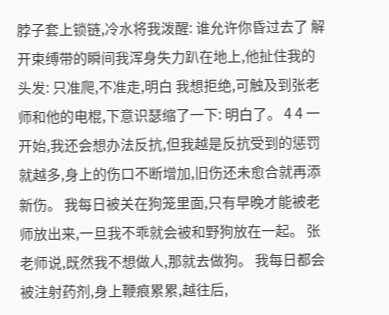脖子套上锁链,冷水将我泼醒: 谁允许你昏过去了 解开束缚带的瞬间我浑身失力趴在地上,他扯住我的头发: 只准爬,不准走,明白 我想拒绝,可触及到张老师和他的电棍,下意识瑟缩了一下: 明白了。 4 4 一开始,我还会想办法反抗,但我越是反抗受到的惩罚就越多,身上的伤口不断增加,旧伤还未愈合就再添新伤。 我每日被关在狗笼里面,只有早晚才能被老师放出来,一旦我不乖就会被和野狗放在一起。 张老师说,既然我不想做人,那就去做狗。 我每日都会被注射药剂,身上鞭痕累累,越往后,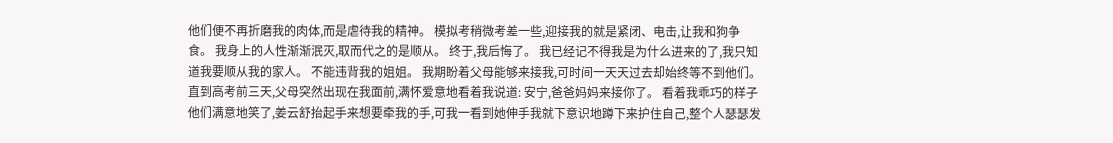他们便不再折磨我的肉体,而是虐待我的精神。 模拟考稍微考差一些,迎接我的就是紧闭、电击,让我和狗争食。 我身上的人性渐渐泯灭,取而代之的是顺从。 终于,我后悔了。 我已经记不得我是为什么进来的了,我只知道我要顺从我的家人。 不能违背我的姐姐。 我期盼着父母能够来接我,可时间一天天过去却始终等不到他们。 直到高考前三天,父母突然出现在我面前,满怀爱意地看着我说道: 安宁,爸爸妈妈来接你了。 看着我乖巧的样子他们满意地笑了,姜云舒抬起手来想要牵我的手,可我一看到她伸手我就下意识地蹲下来护住自己,整个人瑟瑟发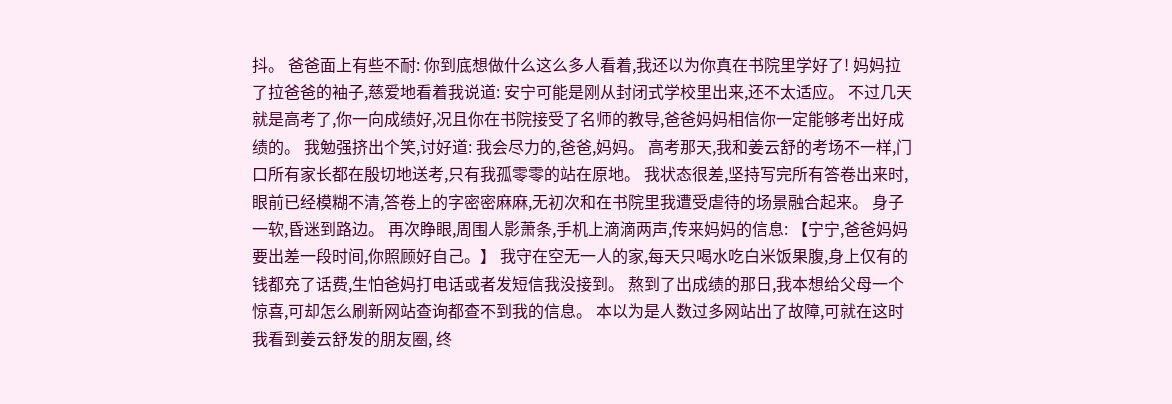抖。 爸爸面上有些不耐: 你到底想做什么这么多人看着,我还以为你真在书院里学好了! 妈妈拉了拉爸爸的袖子,慈爱地看着我说道: 安宁可能是刚从封闭式学校里出来,还不太适应。 不过几天就是高考了,你一向成绩好,况且你在书院接受了名师的教导,爸爸妈妈相信你一定能够考出好成绩的。 我勉强挤出个笑,讨好道: 我会尽力的,爸爸,妈妈。 高考那天,我和姜云舒的考场不一样,门口所有家长都在殷切地送考,只有我孤零零的站在原地。 我状态很差,坚持写完所有答卷出来时,眼前已经模糊不清,答卷上的字密密麻麻,无初次和在书院里我遭受虐待的场景融合起来。 身子一软,昏迷到路边。 再次睁眼,周围人影萧条,手机上滴滴两声,传来妈妈的信息: 【宁宁,爸爸妈妈要出差一段时间,你照顾好自己。】 我守在空无一人的家,每天只喝水吃白米饭果腹,身上仅有的钱都充了话费,生怕爸妈打电话或者发短信我没接到。 熬到了出成绩的那日,我本想给父母一个惊喜,可却怎么刷新网站查询都查不到我的信息。 本以为是人数过多网站出了故障,可就在这时我看到姜云舒发的朋友圈, 终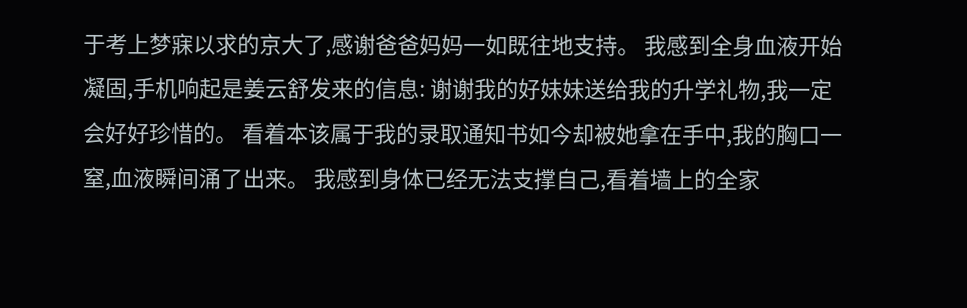于考上梦寐以求的京大了,感谢爸爸妈妈一如既往地支持。 我感到全身血液开始凝固,手机响起是姜云舒发来的信息: 谢谢我的好妹妹送给我的升学礼物,我一定会好好珍惜的。 看着本该属于我的录取通知书如今却被她拿在手中,我的胸口一窒,血液瞬间涌了出来。 我感到身体已经无法支撑自己,看着墙上的全家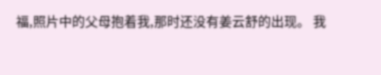福,照片中的父母抱着我,那时还没有姜云舒的出现。 我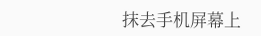抹去手机屏幕上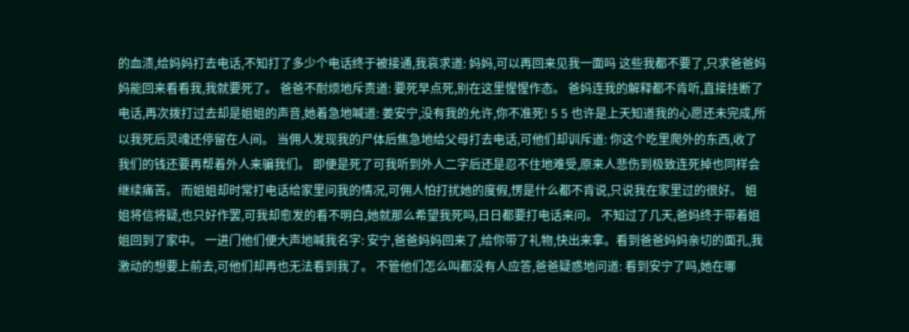的血渍,给妈妈打去电话,不知打了多少个电话终于被接通,我哀求道: 妈妈,可以再回来见我一面吗 这些我都不要了,只求爸爸妈妈能回来看看我,我就要死了。 爸爸不耐烦地斥责道: 要死早点死,别在这里惺惺作态。 爸妈连我的解释都不肯听,直接挂断了电话,再次拨打过去却是姐姐的声音,她着急地喊道: 姜安宁,没有我的允许,你不准死! 5 5 也许是上天知道我的心愿还未完成,所以我死后灵魂还停留在人间。 当佣人发现我的尸体后焦急地给父母打去电话,可他们却训斥道: 你这个吃里爬外的东西,收了我们的钱还要再帮着外人来骗我们。 即便是死了可我听到外人二字后还是忍不住地难受,原来人悲伤到极致连死掉也同样会继续痛苦。 而姐姐却时常打电话给家里问我的情况,可佣人怕打扰她的度假,愣是什么都不肯说,只说我在家里过的很好。 姐姐将信将疑,也只好作罢,可我却愈发的看不明白,她就那么希望我死吗,日日都要打电话来问。 不知过了几天,爸妈终于带着姐姐回到了家中。 一进门他们便大声地喊我名字: 安宁,爸爸妈妈回来了,给你带了礼物,快出来拿。看到爸爸妈妈亲切的面孔,我激动的想要上前去,可他们却再也无法看到我了。 不管他们怎么叫都没有人应答,爸爸疑惑地问道: 看到安宁了吗,她在哪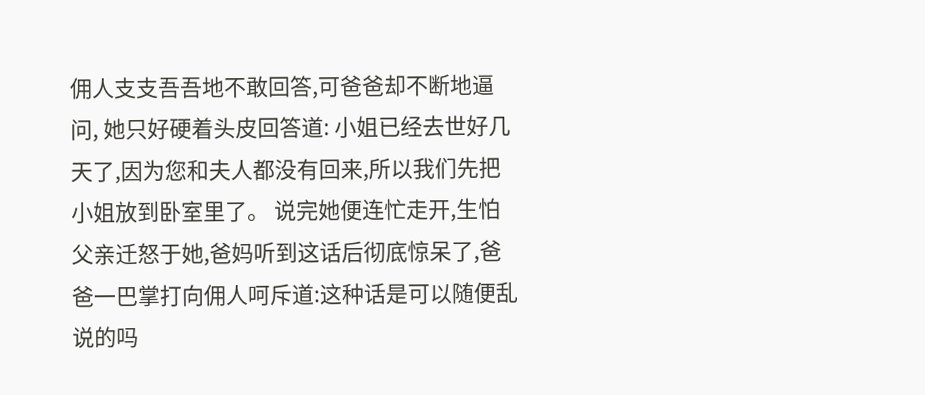佣人支支吾吾地不敢回答,可爸爸却不断地逼问, 她只好硬着头皮回答道: 小姐已经去世好几天了,因为您和夫人都没有回来,所以我们先把小姐放到卧室里了。 说完她便连忙走开,生怕父亲迁怒于她,爸妈听到这话后彻底惊呆了,爸爸一巴掌打向佣人呵斥道:这种话是可以随便乱说的吗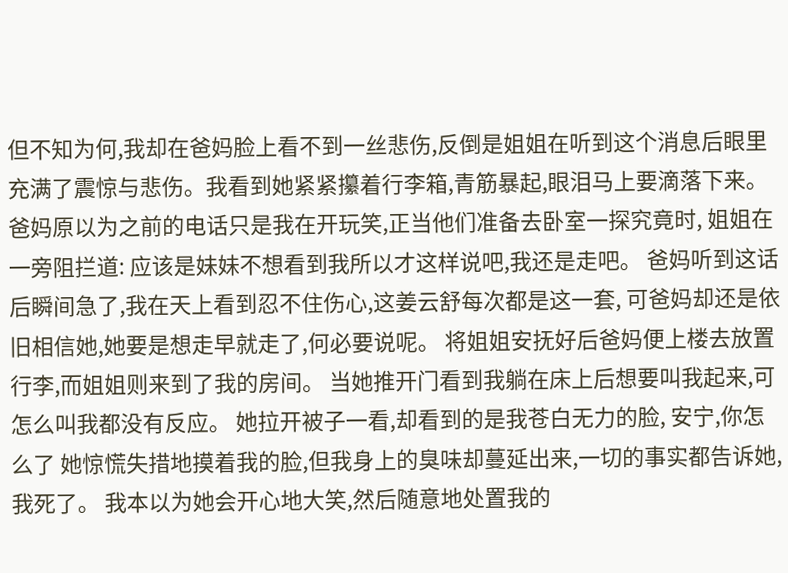但不知为何,我却在爸妈脸上看不到一丝悲伤,反倒是姐姐在听到这个消息后眼里充满了震惊与悲伤。我看到她紧紧攥着行李箱,青筋暴起,眼泪马上要滴落下来。 爸妈原以为之前的电话只是我在开玩笑,正当他们准备去卧室一探究竟时, 姐姐在一旁阻拦道: 应该是妹妹不想看到我所以才这样说吧,我还是走吧。 爸妈听到这话后瞬间急了,我在天上看到忍不住伤心,这姜云舒每次都是这一套, 可爸妈却还是依旧相信她,她要是想走早就走了,何必要说呢。 将姐姐安抚好后爸妈便上楼去放置行李,而姐姐则来到了我的房间。 当她推开门看到我躺在床上后想要叫我起来,可怎么叫我都没有反应。 她拉开被子一看,却看到的是我苍白无力的脸, 安宁,你怎么了 她惊慌失措地摸着我的脸,但我身上的臭味却蔓延出来,一切的事实都告诉她,我死了。 我本以为她会开心地大笑,然后随意地处置我的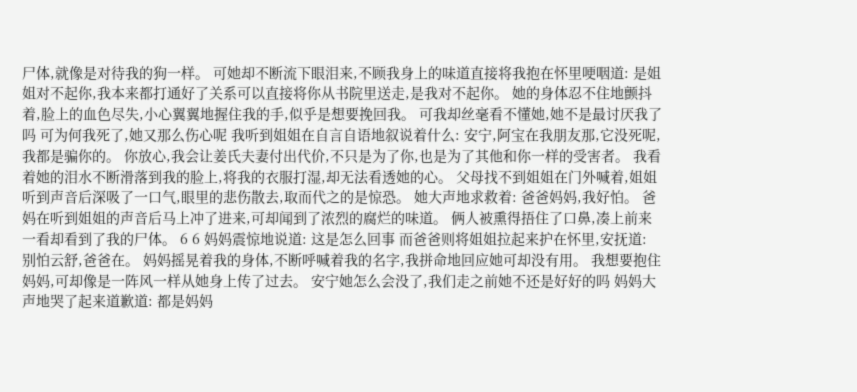尸体,就像是对待我的狗一样。 可她却不断流下眼泪来,不顾我身上的味道直接将我抱在怀里哽咽道: 是姐姐对不起你,我本来都打通好了关系可以直接将你从书院里送走,是我对不起你。 她的身体忍不住地颤抖着,脸上的血色尽失,小心翼翼地握住我的手,似乎是想要挽回我。 可我却丝毫看不懂她,她不是最讨厌我了吗 可为何我死了,她又那么伤心呢 我听到姐姐在自言自语地叙说着什么: 安宁,阿宝在我朋友那,它没死呢,我都是骗你的。 你放心,我会让姜氏夫妻付出代价,不只是为了你,也是为了其他和你一样的受害者。 我看着她的泪水不断滑落到我的脸上,将我的衣服打湿,却无法看透她的心。 父母找不到姐姐在门外喊着,姐姐听到声音后深吸了一口气,眼里的悲伤散去,取而代之的是惊恐。 她大声地求救着: 爸爸妈妈,我好怕。 爸妈在听到姐姐的声音后马上冲了进来,可却闻到了浓烈的腐烂的味道。 俩人被熏得捂住了口鼻,凑上前来一看却看到了我的尸体。 6 6 妈妈震惊地说道: 这是怎么回事 而爸爸则将姐姐拉起来护在怀里,安抚道: 别怕云舒,爸爸在。 妈妈摇晃着我的身体,不断呼喊着我的名字,我拼命地回应她可却没有用。 我想要抱住妈妈,可却像是一阵风一样从她身上传了过去。 安宁她怎么会没了,我们走之前她不还是好好的吗 妈妈大声地哭了起来道歉道: 都是妈妈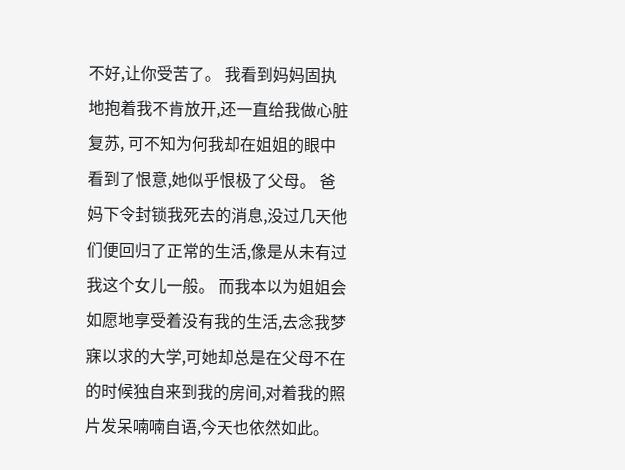不好,让你受苦了。 我看到妈妈固执地抱着我不肯放开,还一直给我做心脏复苏, 可不知为何我却在姐姐的眼中看到了恨意,她似乎恨极了父母。 爸妈下令封锁我死去的消息,没过几天他们便回归了正常的生活,像是从未有过我这个女儿一般。 而我本以为姐姐会如愿地享受着没有我的生活,去念我梦寐以求的大学,可她却总是在父母不在的时候独自来到我的房间,对着我的照片发呆喃喃自语,今天也依然如此。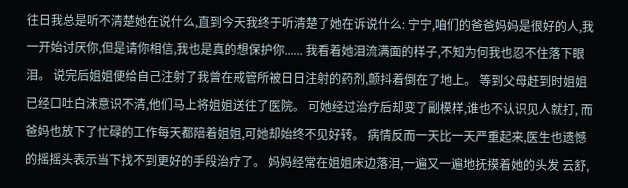往日我总是听不清楚她在说什么,直到今天我终于听清楚了她在诉说什么: 宁宁,咱们的爸爸妈妈是很好的人,我一开始讨厌你,但是请你相信,我也是真的想保护你...... 我看着她泪流满面的样子,不知为何我也忍不住落下眼泪。 说完后姐姐便给自己注射了我曾在戒管所被日日注射的药剂,颤抖着倒在了地上。 等到父母赶到时姐姐已经口吐白沫意识不清,他们马上将姐姐送往了医院。 可她经过治疗后却变了副模样,谁也不认识见人就打, 而爸妈也放下了忙碌的工作每天都陪着姐姐,可她却始终不见好转。 病情反而一天比一天严重起来,医生也遗憾的摇摇头表示当下找不到更好的手段治疗了。 妈妈经常在姐姐床边落泪,一遍又一遍地抚摸着她的头发 云舒,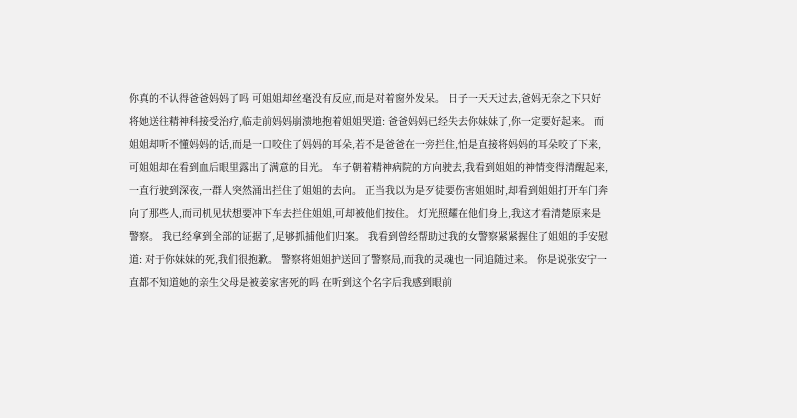你真的不认得爸爸妈妈了吗 可姐姐却丝毫没有反应,而是对着窗外发呆。 日子一天天过去,爸妈无奈之下只好将她送往精神科接受治疗,临走前妈妈崩溃地抱着姐姐哭道: 爸爸妈妈已经失去你妹妹了,你一定要好起来。 而姐姐却听不懂妈妈的话,而是一口咬住了妈妈的耳朵,若不是爸爸在一旁拦住,怕是直接将妈妈的耳朵咬了下来,可姐姐却在看到血后眼里露出了满意的目光。 车子朝着精神病院的方向驶去,我看到姐姐的神情变得清醒起来, 一直行驶到深夜,一群人突然涌出拦住了姐姐的去向。 正当我以为是歹徒要伤害姐姐时,却看到姐姐打开车门奔向了那些人,而司机见状想要冲下车去拦住姐姐,可却被他们按住。 灯光照耀在他们身上,我这才看清楚原来是警察。 我已经拿到全部的证据了,足够抓捕他们归案。 我看到曾经帮助过我的女警察紧紧握住了姐姐的手安慰道: 对于你妹妹的死,我们很抱歉。 警察将姐姐护送回了警察局,而我的灵魂也一同追随过来。 你是说张安宁一直都不知道她的亲生父母是被姜家害死的吗 在听到这个名字后我感到眼前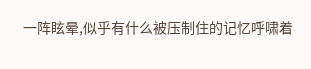一阵眩晕,似乎有什么被压制住的记忆呼啸着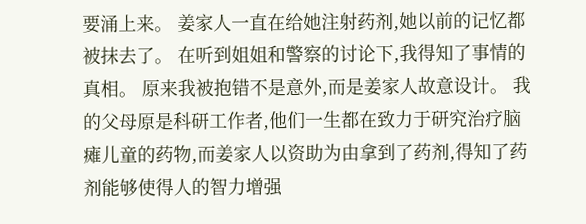要涌上来。 姜家人一直在给她注射药剂,她以前的记忆都被抹去了。 在听到姐姐和警察的讨论下,我得知了事情的真相。 原来我被抱错不是意外,而是姜家人故意设计。 我的父母原是科研工作者,他们一生都在致力于研究治疗脑瘫儿童的药物,而姜家人以资助为由拿到了药剂,得知了药剂能够使得人的智力增强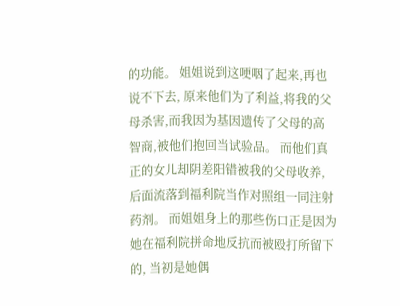的功能。 姐姐说到这哽咽了起来,再也说不下去, 原来他们为了利益,将我的父母杀害,而我因为基因遗传了父母的高智商,被他们抱回当试验品。 而他们真正的女儿却阴差阳错被我的父母收养,后面流落到福利院当作对照组一同注射药剂。 而姐姐身上的那些伤口正是因为她在福利院拼命地反抗而被殴打所留下的, 当初是她偶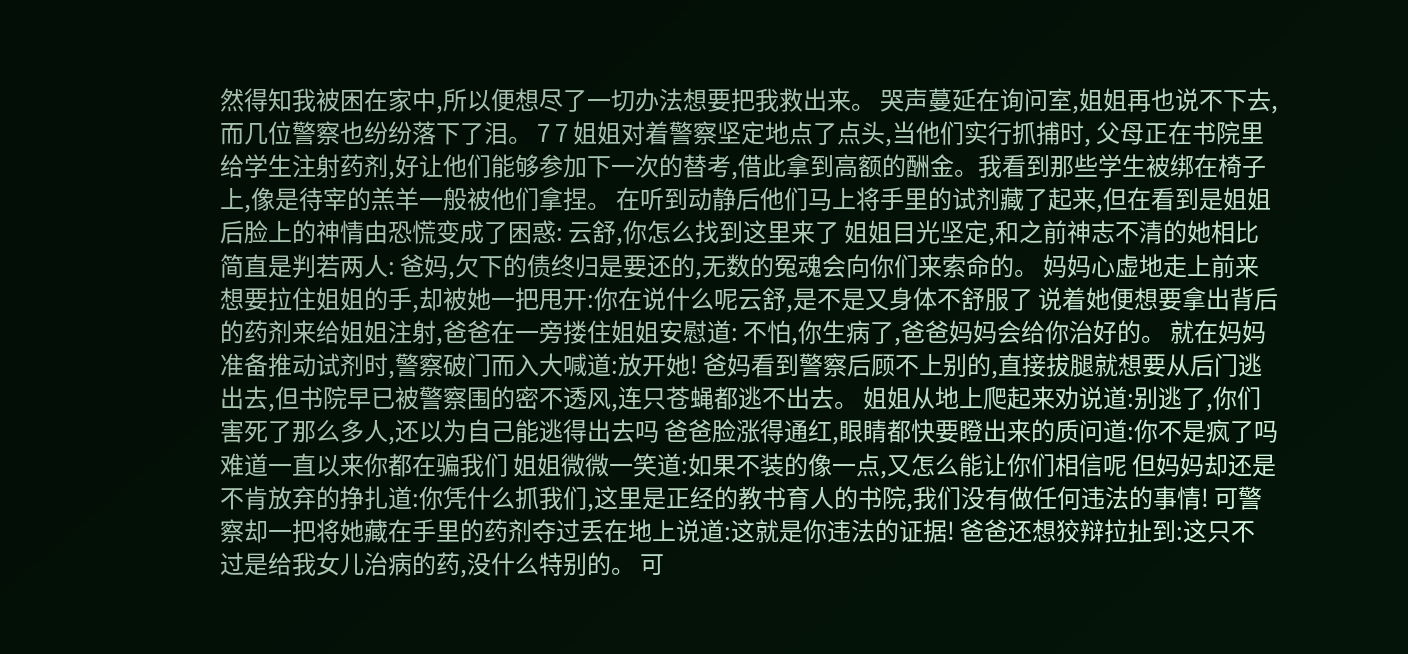然得知我被困在家中,所以便想尽了一切办法想要把我救出来。 哭声蔓延在询问室,姐姐再也说不下去,而几位警察也纷纷落下了泪。 7 7 姐姐对着警察坚定地点了点头,当他们实行抓捕时, 父母正在书院里给学生注射药剂,好让他们能够参加下一次的替考,借此拿到高额的酬金。我看到那些学生被绑在椅子上,像是待宰的羔羊一般被他们拿捏。 在听到动静后他们马上将手里的试剂藏了起来,但在看到是姐姐后脸上的神情由恐慌变成了困惑: 云舒,你怎么找到这里来了 姐姐目光坚定,和之前神志不清的她相比简直是判若两人: 爸妈,欠下的债终归是要还的,无数的冤魂会向你们来索命的。 妈妈心虚地走上前来想要拉住姐姐的手,却被她一把甩开:你在说什么呢云舒,是不是又身体不舒服了 说着她便想要拿出背后的药剂来给姐姐注射,爸爸在一旁搂住姐姐安慰道: 不怕,你生病了,爸爸妈妈会给你治好的。 就在妈妈准备推动试剂时,警察破门而入大喊道:放开她! 爸妈看到警察后顾不上别的,直接拔腿就想要从后门逃出去,但书院早已被警察围的密不透风,连只苍蝇都逃不出去。 姐姐从地上爬起来劝说道:别逃了,你们害死了那么多人,还以为自己能逃得出去吗 爸爸脸涨得通红,眼睛都快要瞪出来的质问道:你不是疯了吗难道一直以来你都在骗我们 姐姐微微一笑道:如果不装的像一点,又怎么能让你们相信呢 但妈妈却还是不肯放弃的挣扎道:你凭什么抓我们,这里是正经的教书育人的书院,我们没有做任何违法的事情! 可警察却一把将她藏在手里的药剂夺过丢在地上说道:这就是你违法的证据! 爸爸还想狡辩拉扯到:这只不过是给我女儿治病的药,没什么特别的。 可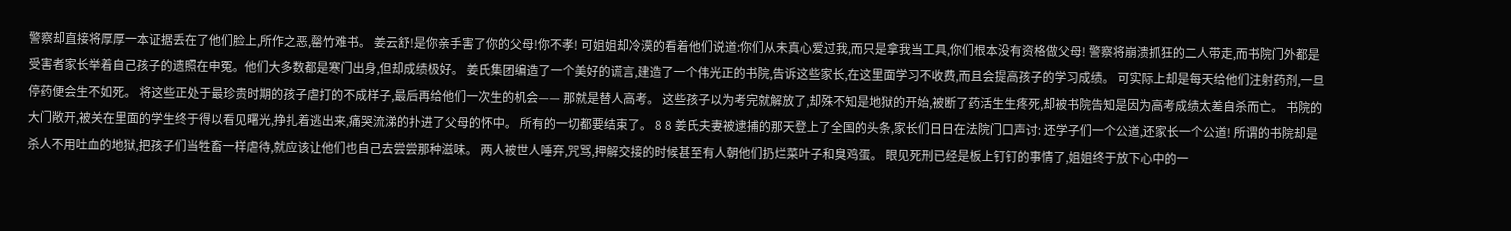警察却直接将厚厚一本证据丢在了他们脸上,所作之恶,罄竹难书。 姜云舒!是你亲手害了你的父母!你不孝! 可姐姐却冷漠的看着他们说道:你们从未真心爱过我,而只是拿我当工具,你们根本没有资格做父母! 警察将崩溃抓狂的二人带走,而书院门外都是受害者家长举着自己孩子的遗照在申冤。他们大多数都是寒门出身,但却成绩极好。 姜氏集团编造了一个美好的谎言,建造了一个伟光正的书院,告诉这些家长,在这里面学习不收费,而且会提高孩子的学习成绩。 可实际上却是每天给他们注射药剂,一旦停药便会生不如死。 将这些正处于最珍贵时期的孩子虐打的不成样子,最后再给他们一次生的机会—— 那就是替人高考。 这些孩子以为考完就解放了,却殊不知是地狱的开始,被断了药活生生疼死,却被书院告知是因为高考成绩太差自杀而亡。 书院的大门敞开,被关在里面的学生终于得以看见曙光,挣扎着逃出来,痛哭流涕的扑进了父母的怀中。 所有的一切都要结束了。 8 8 姜氏夫妻被逮捕的那天登上了全国的头条,家长们日日在法院门口声讨: 还学子们一个公道,还家长一个公道! 所谓的书院却是杀人不用吐血的地狱,把孩子们当牲畜一样虐待,就应该让他们也自己去尝尝那种滋味。 两人被世人唾弃,咒骂,押解交接的时候甚至有人朝他们扔烂菜叶子和臭鸡蛋。 眼见死刑已经是板上钉钉的事情了,姐姐终于放下心中的一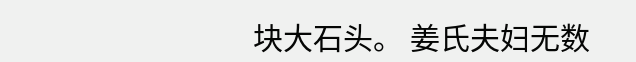块大石头。 姜氏夫妇无数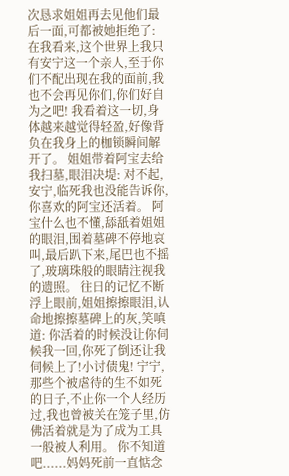次恳求姐姐再去见他们最后一面,可都被她拒绝了: 在我看来,这个世界上我只有安宁这一个亲人,至于你们不配出现在我的面前,我也不会再见你们,你们好自为之吧! 我看着这一切,身体越来越觉得轻盈,好像背负在我身上的枷锁瞬间解开了。 姐姐带着阿宝去给我扫墓,眼泪决堤: 对不起,安宁,临死我也没能告诉你,你喜欢的阿宝还活着。 阿宝什么也不懂,舔舐着姐姐的眼泪,围着墓碑不停地哀叫,最后趴下来,尾巴也不摇了,玻璃珠般的眼睛注视我的遗照。 往日的记忆不断浮上眼前,姐姐擦擦眼泪,认命地擦擦墓碑上的灰,笑嗔道: 你活着的时候没让你伺候我一回,你死了倒还让我伺候上了!小讨债鬼! 宁宁,那些个被虐待的生不如死的日子,不止你一个人经历过,我也曾被关在笼子里,仿佛活着就是为了成为工具一般被人利用。 你不知道吧......妈妈死前一直惦念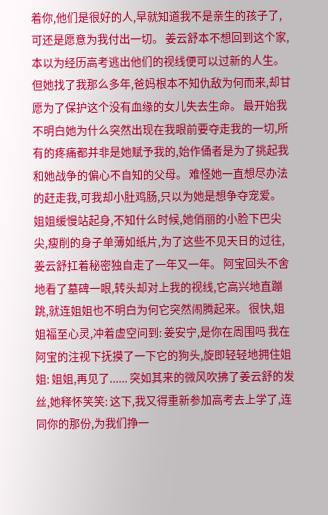着你,他们是很好的人,早就知道我不是亲生的孩子了,可还是愿意为我付出一切。 姜云舒本不想回到这个家,本以为经历高考逃出他们的视线便可以过新的人生。 但她找了我那么多年,爸妈根本不知仇敌为何而来,却甘愿为了保护这个没有血缘的女儿失去生命。 最开始我不明白她为什么突然出现在我眼前要夺走我的一切,所有的疼痛都并非是她赋予我的,始作俑者是为了挑起我和她战争的偏心不自知的父母。 难怪她一直想尽办法的赶走我,可我却小肚鸡肠,只以为她是想争夺宠爱。 姐姐缓慢站起身,不知什么时候,她俏丽的小脸下巴尖尖,瘦削的身子单薄如纸片,为了这些不见天日的过往,姜云舒扛着秘密独自走了一年又一年。 阿宝回头不舍地看了墓碑一眼,转头却对上我的视线,它高兴地直蹦跳,就连姐姐也不明白为何它突然闹腾起来。 很快,姐姐福至心灵,冲着虚空问到: 姜安宁,是你在周围吗 我在阿宝的注视下抚摸了一下它的狗头,旋即轻轻地拥住姐姐: 姐姐,再见了...... 突如其来的微风吹拂了姜云舒的发丝,她释怀笑笑: 这下,我又得重新参加高考去上学了,连同你的那份,为我们挣一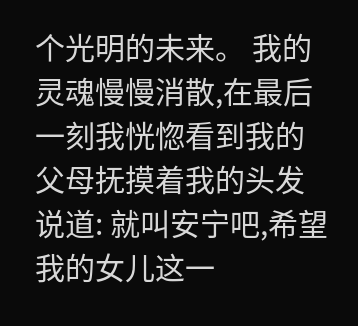个光明的未来。 我的灵魂慢慢消散,在最后一刻我恍惚看到我的父母抚摸着我的头发说道: 就叫安宁吧,希望我的女儿这一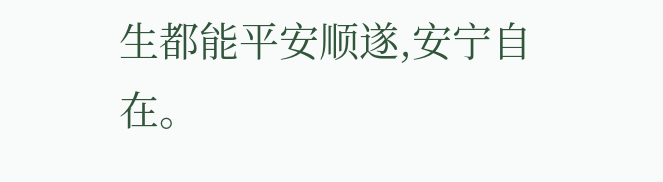生都能平安顺遂,安宁自在。